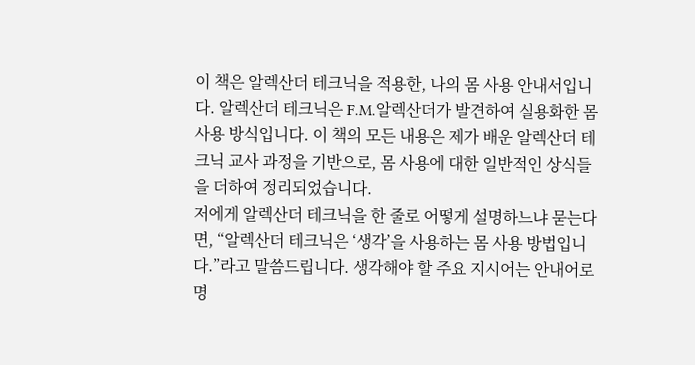이 책은 알렉산더 테크닉을 적용한, 나의 몸 사용 안내서입니다. 알렉산더 테크닉은 F.M.알렉산더가 발견하여 실용화한 몸 사용 방식입니다. 이 책의 모든 내용은 제가 배운 알렉산더 테크닉 교사 과정을 기반으로, 몸 사용에 대한 일반적인 상식들을 더하여 정리되었습니다.
저에게 알렉산더 테크닉을 한 줄로 어떻게 설명하느냐 묻는다면, “알렉산더 테크닉은 ‘생각’을 사용하는 몸 사용 방법입니다.”라고 말씀드립니다. 생각해야 할 주요 지시어는 안내어로 명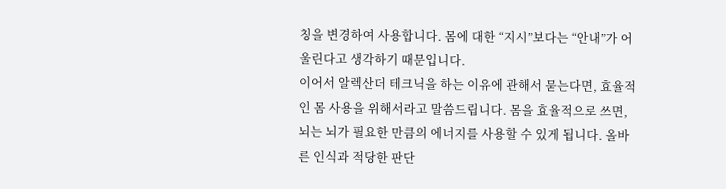칭을 변경하여 사용합니다. 몸에 대한 “지시”보다는 “안내”가 어울린다고 생각하기 때문입니다.
이어서 알렉산더 테크닉을 하는 이유에 관해서 묻는다면, 효율적인 몸 사용을 위해서라고 말씀드립니다. 몸을 효율적으로 쓰면, 뇌는 뇌가 필요한 만큼의 에너지를 사용할 수 있게 됩니다. 올바른 인식과 적당한 판단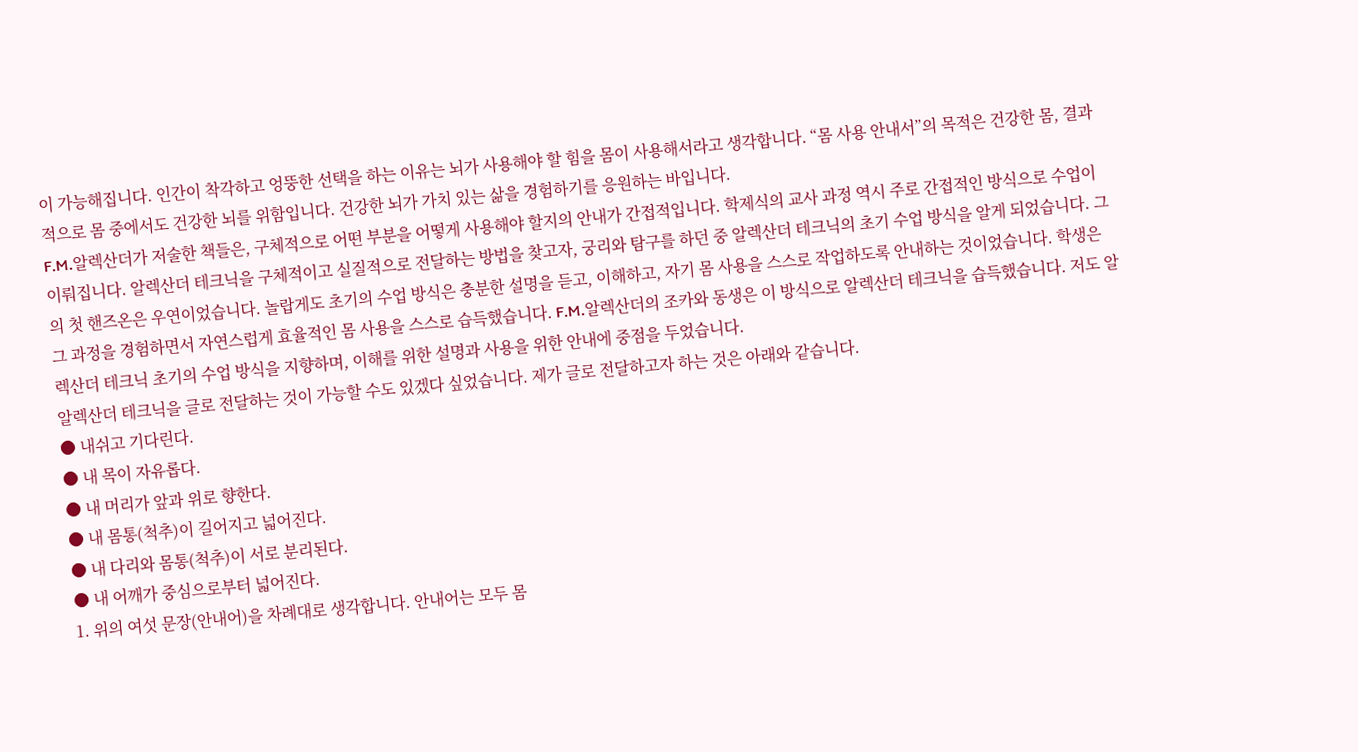이 가능해집니다. 인간이 착각하고 엉뚱한 선택을 하는 이유는 뇌가 사용해야 할 힘을 몸이 사용해서라고 생각합니다. “몸 사용 안내서”의 목적은 건강한 몸, 결과적으로 몸 중에서도 건강한 뇌를 위함입니다. 건강한 뇌가 가치 있는 삶을 경험하기를 응원하는 바입니다.
F.M.알렉산더가 저술한 책들은, 구체적으로 어떤 부분을 어떻게 사용해야 할지의 안내가 간접적입니다. 학제식의 교사 과정 역시 주로 간접적인 방식으로 수업이 이뤄집니다. 알렉산더 테크닉을 구체적이고 실질적으로 전달하는 방법을 찾고자, 궁리와 탐구를 하던 중 알렉산더 테크닉의 초기 수업 방식을 알게 되었습니다. 그의 첫 핸즈온은 우연이었습니다. 놀랍게도 초기의 수업 방식은 충분한 설명을 듣고, 이해하고, 자기 몸 사용을 스스로 작업하도록 안내하는 것이었습니다. 학생은 그 과정을 경험하면서 자연스럽게 효율적인 몸 사용을 스스로 습득했습니다. F.M.알렉산더의 조카와 동생은 이 방식으로 알렉산더 테크닉을 습득했습니다. 저도 알렉산더 테크닉 초기의 수업 방식을 지향하며, 이해를 위한 설명과 사용을 위한 안내에 중점을 두었습니다.
알렉산더 테크닉을 글로 전달하는 것이 가능할 수도 있겠다 싶었습니다. 제가 글로 전달하고자 하는 것은 아래와 같습니다.
● 내쉬고 기다린다.
● 내 목이 자유롭다.
● 내 머리가 앞과 위로 향한다.
● 내 몸통(척추)이 길어지고 넓어진다.
● 내 다리와 몸통(척추)이 서로 분리된다.
● 내 어깨가 중심으로부터 넓어진다.
1. 위의 여섯 문장(안내어)을 차례대로 생각합니다. 안내어는 모두 몸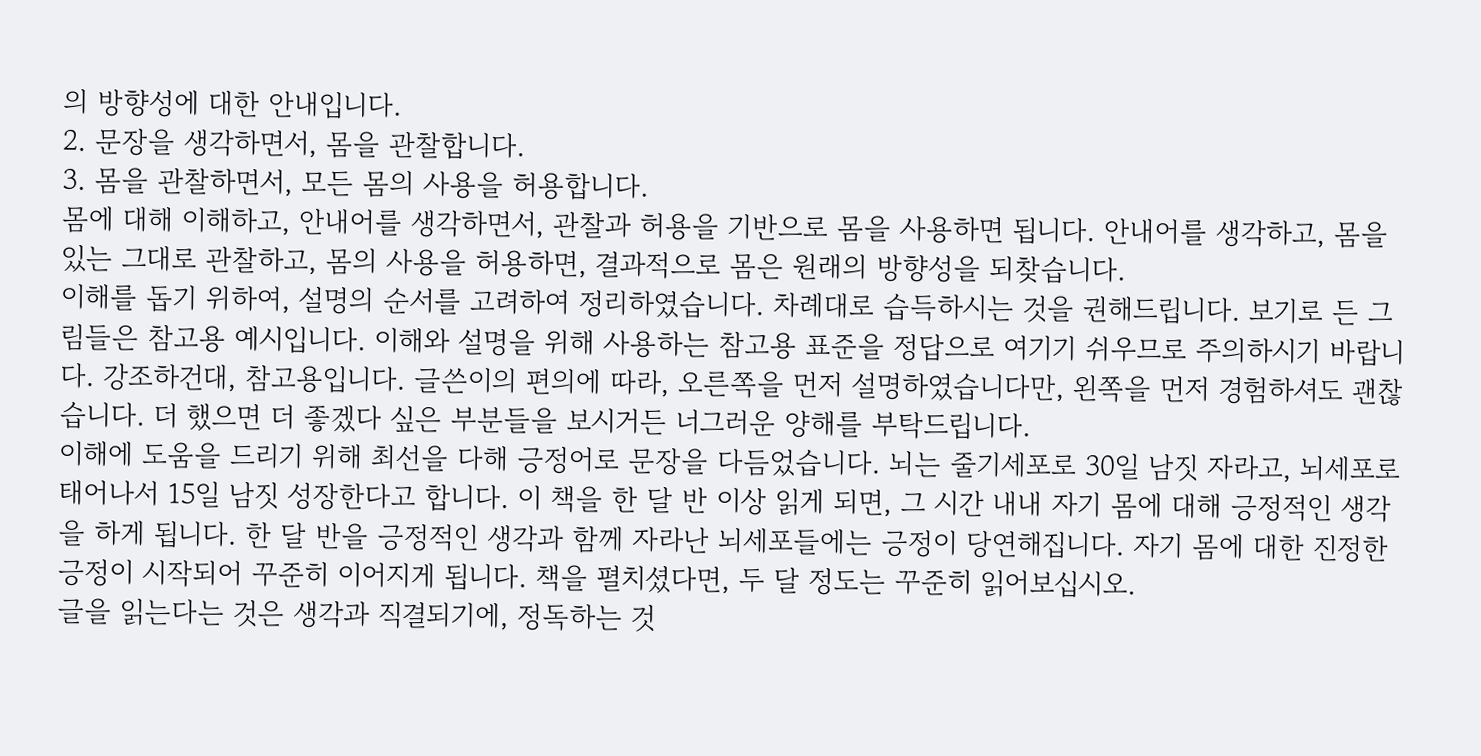의 방향성에 대한 안내입니다.
2. 문장을 생각하면서, 몸을 관찰합니다.
3. 몸을 관찰하면서, 모든 몸의 사용을 허용합니다.
몸에 대해 이해하고, 안내어를 생각하면서, 관찰과 허용을 기반으로 몸을 사용하면 됩니다. 안내어를 생각하고, 몸을 있는 그대로 관찰하고, 몸의 사용을 허용하면, 결과적으로 몸은 원래의 방향성을 되찾습니다.
이해를 돕기 위하여, 설명의 순서를 고려하여 정리하였습니다. 차례대로 습득하시는 것을 권해드립니다. 보기로 든 그림들은 참고용 예시입니다. 이해와 설명을 위해 사용하는 참고용 표준을 정답으로 여기기 쉬우므로 주의하시기 바랍니다. 강조하건대, 참고용입니다. 글쓴이의 편의에 따라, 오른쪽을 먼저 설명하였습니다만, 왼쪽을 먼저 경험하셔도 괜찮습니다. 더 했으면 더 좋겠다 싶은 부분들을 보시거든 너그러운 양해를 부탁드립니다.
이해에 도움을 드리기 위해 최선을 다해 긍정어로 문장을 다듬었습니다. 뇌는 줄기세포로 30일 남짓 자라고, 뇌세포로 태어나서 15일 남짓 성장한다고 합니다. 이 책을 한 달 반 이상 읽게 되면, 그 시간 내내 자기 몸에 대해 긍정적인 생각을 하게 됩니다. 한 달 반을 긍정적인 생각과 함께 자라난 뇌세포들에는 긍정이 당연해집니다. 자기 몸에 대한 진정한 긍정이 시작되어 꾸준히 이어지게 됩니다. 책을 펼치셨다면, 두 달 정도는 꾸준히 읽어보십시오.
글을 읽는다는 것은 생각과 직결되기에, 정독하는 것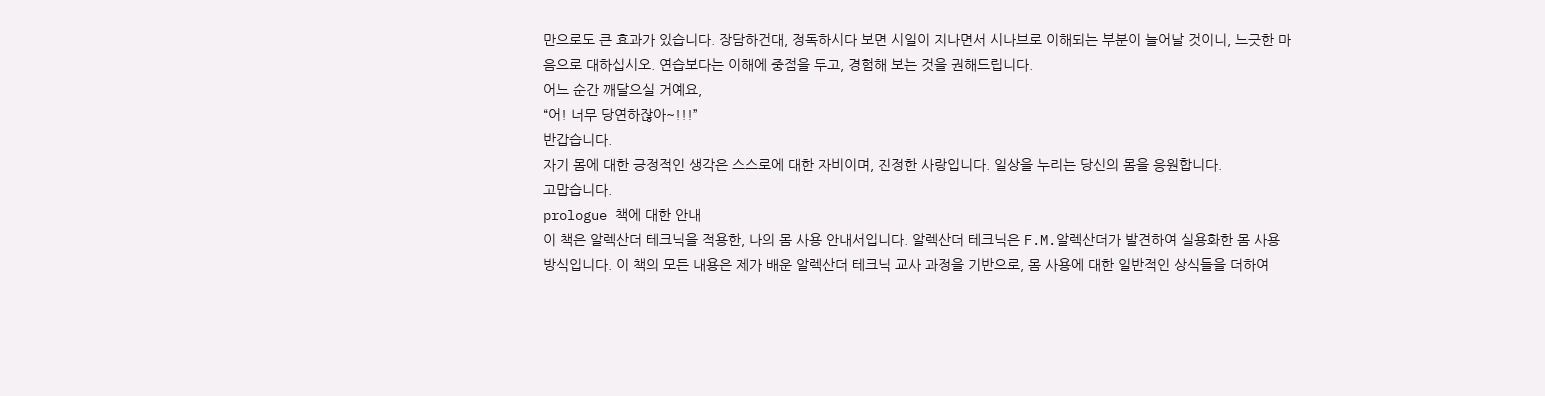만으로도 큰 효과가 있습니다. 장담하건대, 정독하시다 보면 시일이 지나면서 시나브로 이해되는 부분이 늘어날 것이니, 느긋한 마음으로 대하십시오. 연습보다는 이해에 중점을 두고, 경험해 보는 것을 권해드립니다.
어느 순간 깨달으실 거예요,
“어! 너무 당연하잖아~!!!”
반갑습니다.
자기 몸에 대한 긍정적인 생각은 스스로에 대한 자비이며, 진정한 사랑입니다. 일상을 누리는 당신의 몸을 응원합니다.
고맙습니다.
prologue 책에 대한 안내
이 책은 알렉산더 테크닉을 적용한, 나의 몸 사용 안내서입니다. 알렉산더 테크닉은 F.M.알렉산더가 발견하여 실용화한 몸 사용 방식입니다. 이 책의 모든 내용은 제가 배운 알렉산더 테크닉 교사 과정을 기반으로, 몸 사용에 대한 일반적인 상식들을 더하여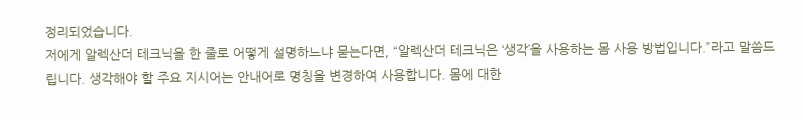정리되었습니다.
저에게 알렉산더 테크닉을 한 줄로 어떻게 설명하느냐 묻는다면, “알렉산더 테크닉은 ‘생각’을 사용하는 몸 사용 방법입니다.”라고 말씀드립니다. 생각해야 할 주요 지시어는 안내어로 명칭을 변경하여 사용합니다. 몸에 대한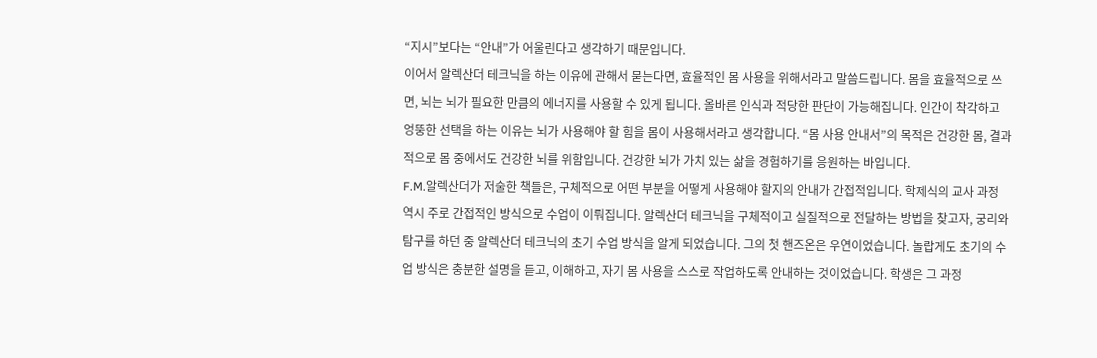“지시”보다는 “안내”가 어울린다고 생각하기 때문입니다.
이어서 알렉산더 테크닉을 하는 이유에 관해서 묻는다면, 효율적인 몸 사용을 위해서라고 말씀드립니다. 몸을 효율적으로 쓰면, 뇌는 뇌가 필요한 만큼의 에너지를 사용할 수 있게 됩니다. 올바른 인식과 적당한 판단이 가능해집니다. 인간이 착각하고 엉뚱한 선택을 하는 이유는 뇌가 사용해야 할 힘을 몸이 사용해서라고 생각합니다. “몸 사용 안내서”의 목적은 건강한 몸, 결과적으로 몸 중에서도 건강한 뇌를 위함입니다. 건강한 뇌가 가치 있는 삶을 경험하기를 응원하는 바입니다.
F.M.알렉산더가 저술한 책들은, 구체적으로 어떤 부분을 어떻게 사용해야 할지의 안내가 간접적입니다. 학제식의 교사 과정 역시 주로 간접적인 방식으로 수업이 이뤄집니다. 알렉산더 테크닉을 구체적이고 실질적으로 전달하는 방법을 찾고자, 궁리와 탐구를 하던 중 알렉산더 테크닉의 초기 수업 방식을 알게 되었습니다. 그의 첫 핸즈온은 우연이었습니다. 놀랍게도 초기의 수업 방식은 충분한 설명을 듣고, 이해하고, 자기 몸 사용을 스스로 작업하도록 안내하는 것이었습니다. 학생은 그 과정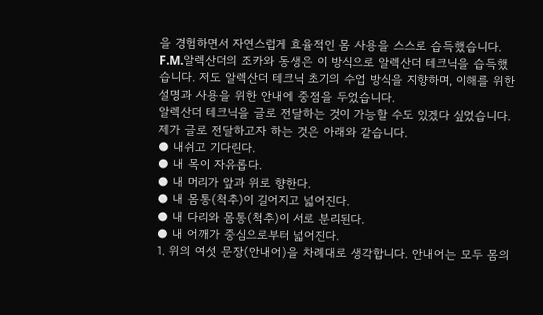을 경험하면서 자연스럽게 효율적인 몸 사용을 스스로 습득했습니다. F.M.알렉산더의 조카와 동생은 이 방식으로 알렉산더 테크닉을 습득했습니다. 저도 알렉산더 테크닉 초기의 수업 방식을 지향하며, 이해를 위한 설명과 사용을 위한 안내에 중점을 두었습니다.
알렉산더 테크닉을 글로 전달하는 것이 가능할 수도 있겠다 싶었습니다. 제가 글로 전달하고자 하는 것은 아래와 같습니다.
● 내쉬고 기다린다.
● 내 목이 자유롭다.
● 내 머리가 앞과 위로 향한다.
● 내 몸통(척추)이 길어지고 넓어진다.
● 내 다리와 몸통(척추)이 서로 분리된다.
● 내 어깨가 중심으로부터 넓어진다.
1. 위의 여섯 문장(안내어)을 차례대로 생각합니다. 안내어는 모두 몸의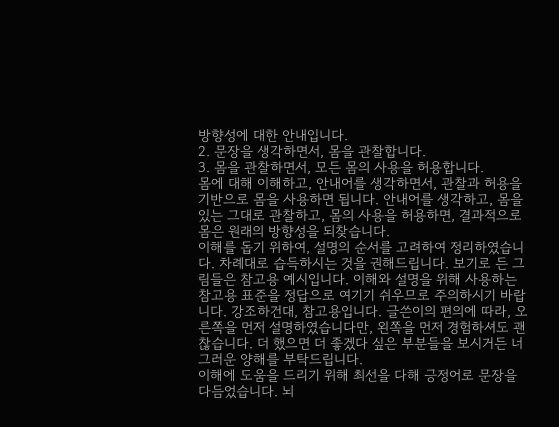방향성에 대한 안내입니다.
2. 문장을 생각하면서, 몸을 관찰합니다.
3. 몸을 관찰하면서, 모든 몸의 사용을 허용합니다.
몸에 대해 이해하고, 안내어를 생각하면서, 관찰과 허용을 기반으로 몸을 사용하면 됩니다. 안내어를 생각하고, 몸을 있는 그대로 관찰하고, 몸의 사용을 허용하면, 결과적으로 몸은 원래의 방향성을 되찾습니다.
이해를 돕기 위하여, 설명의 순서를 고려하여 정리하였습니다. 차례대로 습득하시는 것을 권해드립니다. 보기로 든 그림들은 참고용 예시입니다. 이해와 설명을 위해 사용하는 참고용 표준을 정답으로 여기기 쉬우므로 주의하시기 바랍니다. 강조하건대, 참고용입니다. 글쓴이의 편의에 따라, 오른쪽을 먼저 설명하였습니다만, 왼쪽을 먼저 경험하셔도 괜찮습니다. 더 했으면 더 좋겠다 싶은 부분들을 보시거든 너그러운 양해를 부탁드립니다.
이해에 도움을 드리기 위해 최선을 다해 긍정어로 문장을 다듬었습니다. 뇌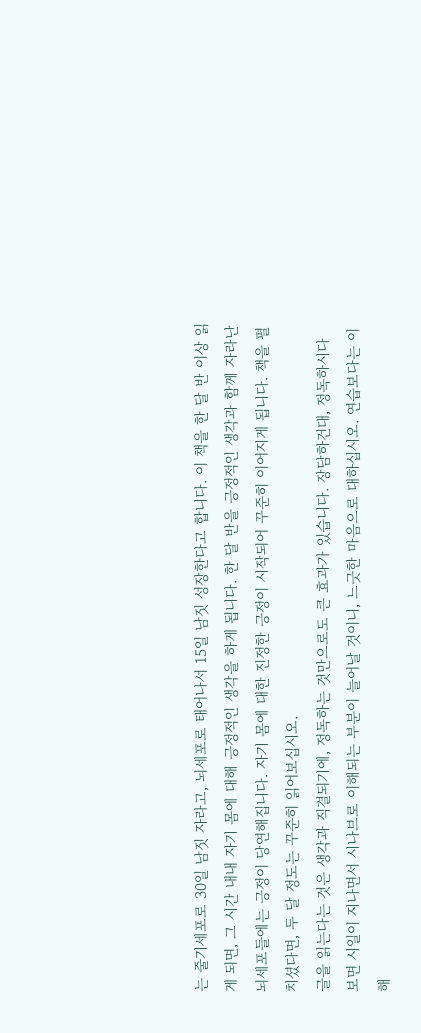는 줄기세포로 30일 남짓 자라고, 뇌세포로 태어나서 15일 남짓 성장한다고 합니다. 이 책을 한 달 반 이상 읽게 되면, 그 시간 내내 자기 몸에 대해 긍정적인 생각을 하게 됩니다. 한 달 반을 긍정적인 생각과 함께 자라난 뇌세포들에는 긍정이 당연해집니다. 자기 몸에 대한 진정한 긍정이 시작되어 꾸준히 이어지게 됩니다. 책을 펼치셨다면, 두 달 정도는 꾸준히 읽어보십시오.
글을 읽는다는 것은 생각과 직결되기에, 정독하는 것만으로도 큰 효과가 있습니다. 장담하건대, 정독하시다 보면 시일이 지나면서 시나브로 이해되는 부분이 늘어날 것이니, 느긋한 마음으로 대하십시오. 연습보다는 이해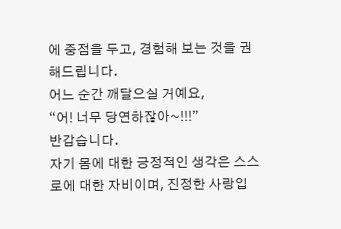에 중점을 두고, 경험해 보는 것을 권해드립니다.
어느 순간 깨달으실 거예요,
“어! 너무 당연하잖아~!!!”
반갑습니다.
자기 몸에 대한 긍정적인 생각은 스스로에 대한 자비이며, 진정한 사랑입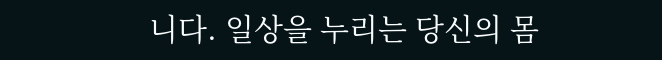니다. 일상을 누리는 당신의 몸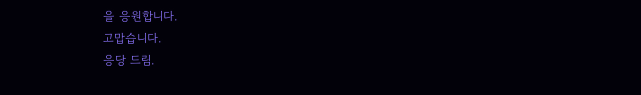을 응원합니다.
고맙습니다.
응당 드림.